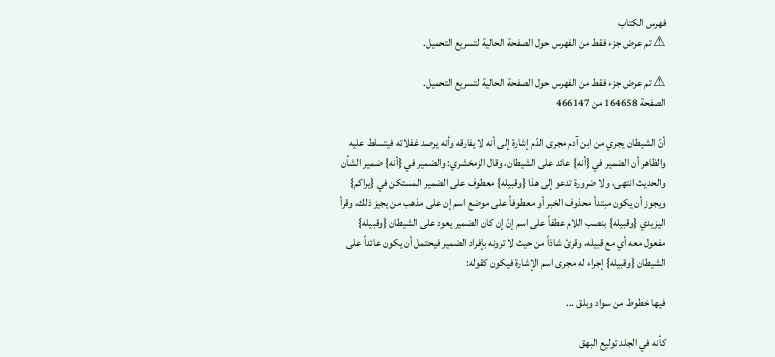فهرس الكتاب
⚠ تم عرض جزء فقط من الفهرس حول الصفحة الحالية لتسريع التحميل.

⚠ تم عرض جزء فقط من الفهرس حول الصفحة الحالية لتسريع التحميل.
الصفحة 164658 من 466147

أنّ الشيطان يجري من ابن آدم مجرى الدّم إشارة إلى أنه لا يفارقه وأنه يرصد غفلاته فيتسلط عليه والظاهر أن الضمير في {أنه} عائد على الشيطان، وقال الزمخشري: والضمير في {أنه} ضمير الشأن والحديث انتهى، ولا ضرورة تدعو إلى هذا {وقبيله} معطوف على الضمير المستكن في {يراكم} ويجوز أن يكون مبتدأ محذوف الخبر أو معطوفاً على موضع اسم إن على مذهب من يجيز ذلك، وقرأ اليزيدي {وقبيله} بنصب اللام عطفاً على اسم إنّ إن كان الضمير يعود على الشيطان {وقبيله} مفعول معه أي مع قبيله، وقرئ شاذاً من حيث لا ترونه بإفراد الضمير فيحتمل أن يكون عائداً على الشيطان {وقبيله} إجراء له مجرى اسم الإشارة فيكون كقوله:

فيها خطوط من سواد وبلق ...

كأنه في الجلد توليع البهق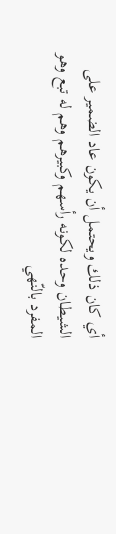أي كان ذلك ويحتمل أن يكون عاد الضمير على الشيطان وحده لكونه رأسهم وكبيرهم وهم له تبع وهو المفرد بالنّهي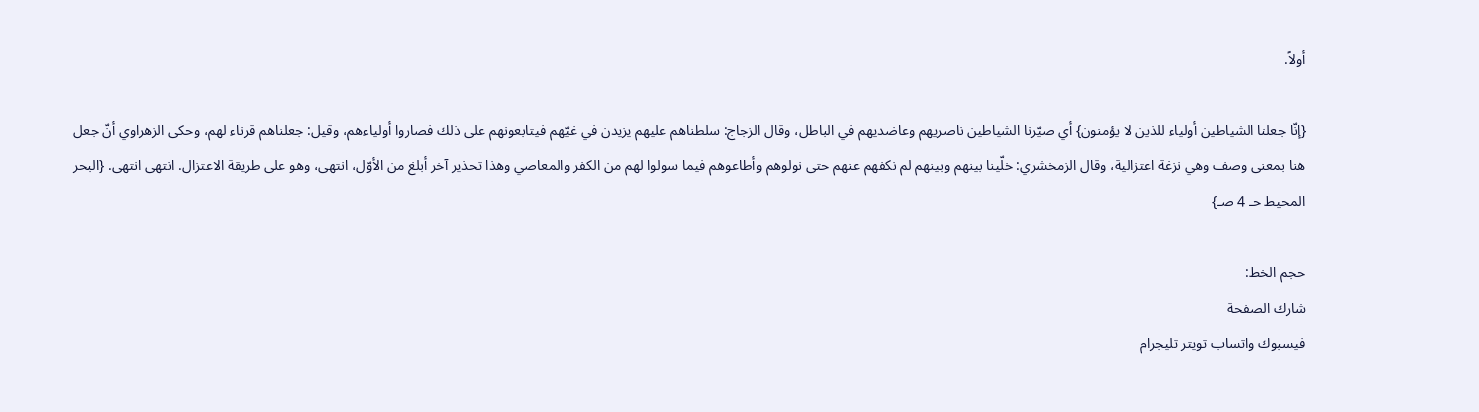أولاً.

{إنّا جعلنا الشياطين أولياء للذين لا يؤمنون} أي صيّرنا الشياطين ناصريهم وعاضديهم في الباطل، وقال الزجاج: سلطناهم عليهم يزيدن في غيّهم فيتابعونهم على ذلك فصاروا أولياءهم، وقيل: جعلناهم قرناء لهم، وحكى الزهراوي أنّ جعل هنا بمعنى وصف وهي نزغة اعتزالية، وقال الزمخشري: خلّينا بينهم وبينهم لم نكفهم عنهم حتى نولوهم وأطاعوهم فيما سولوا لهم من الكفر والمعاصي وهذا تحذير آخر أبلغ من الأوّل، انتهى، وهو على طريقة الاعتزال. انتهى انتهى. {البحر المحيط حـ 4 صـ}

حجم الخط:
شارك الصفحة
فيسبوك واتساب تويتر تليجرام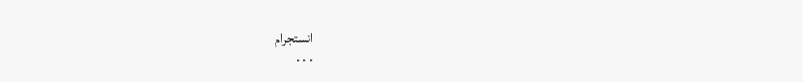انستجرام
. . .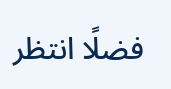فضلًا انتظر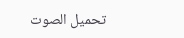تحميل الصوت